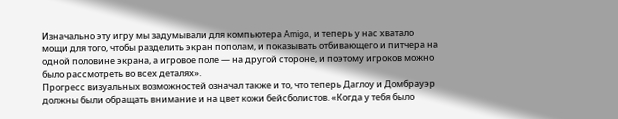Изначально эту игру мы задумывали для компьютера Amiga, и теперь у нас хватало мощи для того, чтобы разделить экран пополам, и показывать отбивающего и питчера на одной половине экрана, а игровое поле — на другой стороне, и поэтому игроков можно было рассмотреть во всех деталях».
Прогресс визуальных возможностей означал также и то, что теперь Даглоу и Домбрауэр должны были обращать внимание и на цвет кожи бейсболистов. «Когда у тебя было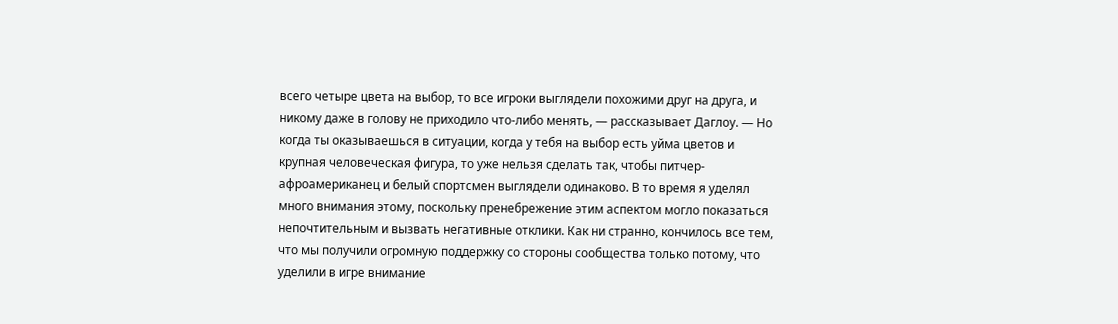всего четыре цвета на выбор, то все игроки выглядели похожими друг на друга, и никому даже в голову не приходило что-либо менять, — рассказывает Даглоу. — Но когда ты оказываешься в ситуации, когда у тебя на выбор есть уйма цветов и крупная человеческая фигура, то уже нельзя сделать так, чтобы питчер-афроамериканец и белый спортсмен выглядели одинаково. В то время я уделял много внимания этому, поскольку пренебрежение этим аспектом могло показаться непочтительным и вызвать негативные отклики. Как ни странно, кончилось все тем, что мы получили огромную поддержку со стороны сообщества только потому, что уделили в игре внимание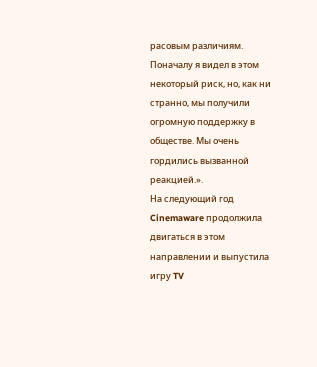расовым различиям. Поначалу я видел в этом некоторый риск, но, как ни странно, мы получили огромную поддержку в обществе. Мы очень гордились вызванной реакцией.».
На следующий год Cinemaware продолжила двигаться в этом направлении и выпустила игру TV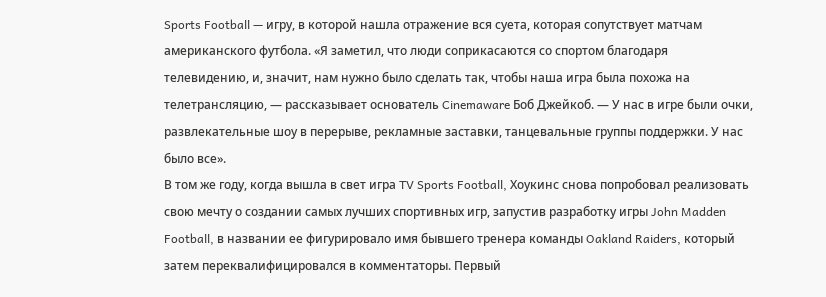Sports Football — игру, в которой нашла отражение вся суета, которая сопутствует матчам американского футбола. «Я заметил, что люди соприкасаются со спортом благодаря телевидению, и, значит, нам нужно было сделать так, чтобы наша игра была похожа на телетрансляцию, — рассказывает основатель Cinemaware Боб Джейкоб. — У нас в игре были очки, развлекательные шоу в перерыве, рекламные заставки, танцевальные группы поддержки. У нас было все».
В том же году, когда вышла в свет игра TV Sports Football, Хоукинс снова попробовал реализовать свою мечту о создании самых лучших спортивных игр, запустив разработку игры John Madden Football, в названии ее фигурировало имя бывшего тренера команды Oakland Raiders, который затем переквалифицировался в комментаторы. Первый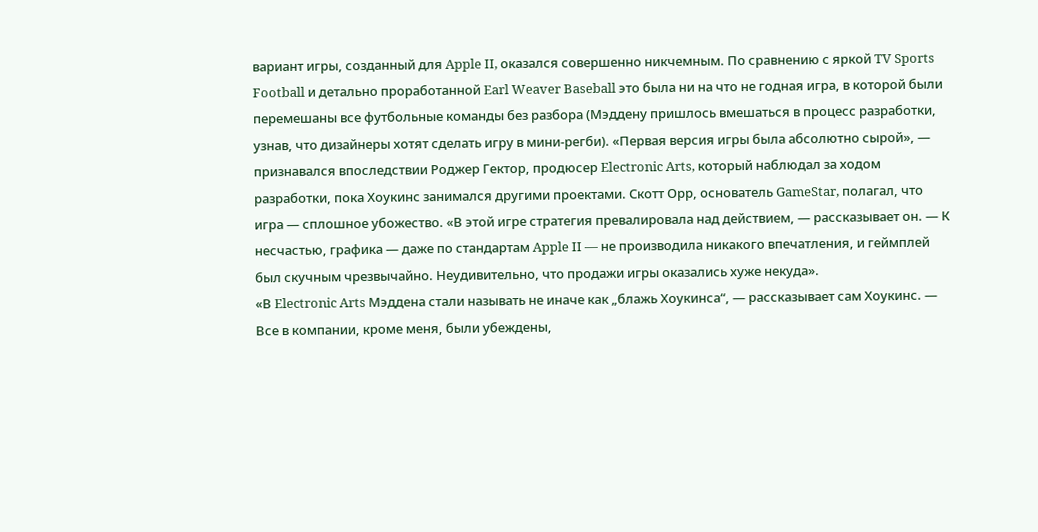вариант игры, созданный для Apple II, оказался совершенно никчемным. По сравнению с яркой TV Sports Football и детально проработанной Earl Weaver Baseball это была ни на что не годная игра, в которой были перемешаны все футбольные команды без разбора (Мэддену пришлось вмешаться в процесс разработки, узнав, что дизайнеры хотят сделать игру в мини-регби). «Первая версия игры была абсолютно сырой», — признавался впоследствии Роджер Гектор, продюсер Electronic Arts, который наблюдал за ходом разработки, пока Хоукинс занимался другими проектами. Скотт Орр, основатель GameStar, полагал, что игра — сплошное убожество. «В этой игре стратегия превалировала над действием, — рассказывает он. — К несчастью, графика — даже по стандартам Apple II — не производила никакого впечатления, и геймплей был скучным чрезвычайно. Неудивительно, что продажи игры оказались хуже некуда».
«В Electronic Arts Мэддена стали называть не иначе как „блажь Хоукинса“, — рассказывает сам Хоукинс. — Все в компании, кроме меня, были убеждены,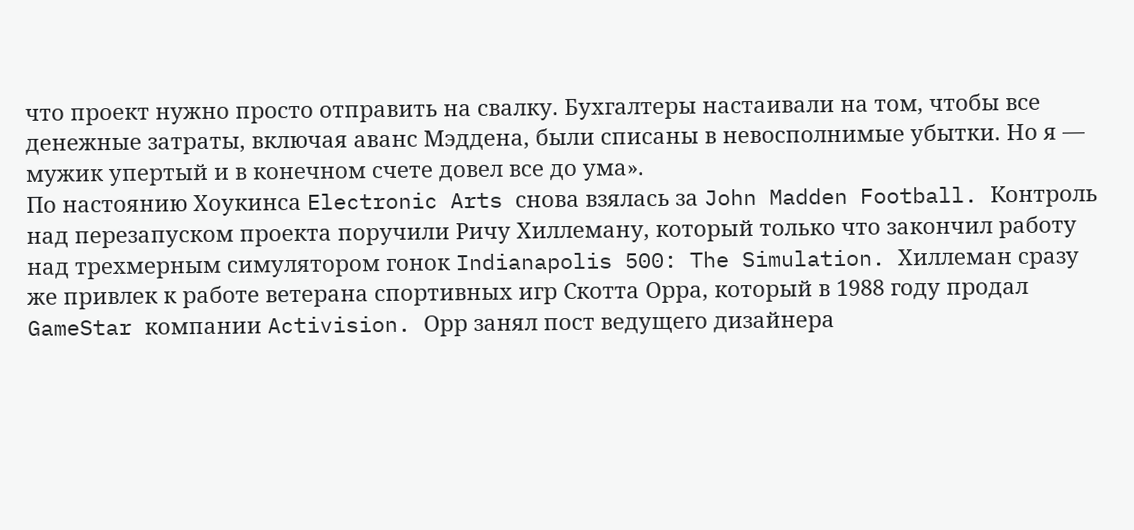что проект нужно просто отправить на свалку. Бухгалтеры настаивали на том, чтобы все денежные затраты, включая аванс Мэддена, были списаны в невосполнимые убытки. Но я — мужик упертый и в конечном счете довел все до ума».
По настоянию Хоукинса Electronic Arts снова взялась за John Madden Football. Контроль над перезапуском проекта поручили Ричу Хиллеману, который только что закончил работу над трехмерным симулятором гонок Indianapolis 500: The Simulation. Хиллеман сразу же привлек к работе ветерана спортивных игр Скотта Орра, который в 1988 году продал GameStar компании Activision. Орр занял пост ведущего дизайнера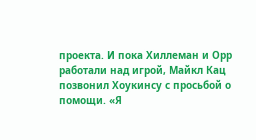проекта. И пока Хиллеман и Орр работали над игрой, Майкл Кац позвонил Хоукинсу с просьбой о помощи. «Я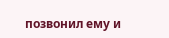позвонил ему и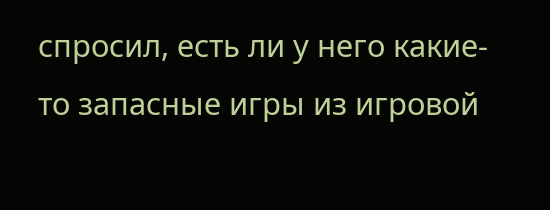спросил, есть ли у него какие-то запасные игры из игровой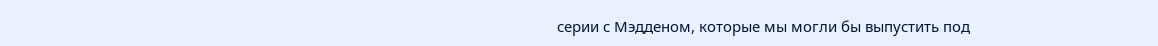серии с Мэдденом, которые мы могли бы выпустить под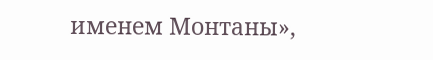именем Монтаны»,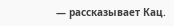— рассказывает Кац.